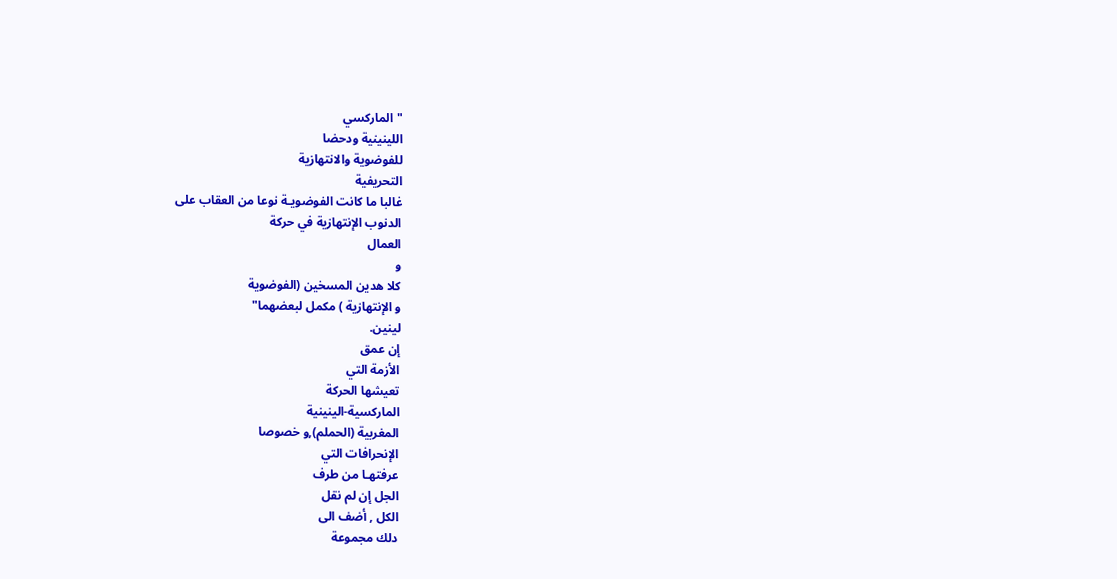"الماركسي
اللينينية ودحضا
للفوضوية والانتهازية
التحريفية
غالبا ما كانت الفوضويـة نوعا من العقاب على
الدنوب الإنتهازية في حركة
العمال
و
كلا هدين المسخين (الفوضوية
و الإنتهازية ) مكمل لبعضهما"
لينين.
إن عمق
الأزمة التي
تعيشها الحركة
الماركسية-الينينية
المغربية (الحملم),و خصوصا
الإنحرافات التي
عرفتهـا من طرف
الجل إن لم نقل
الكل , أضف الى
دلك مجموعة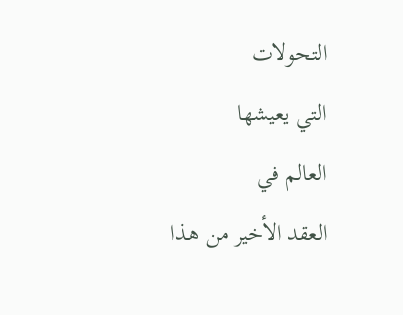التحولات
التي يعيشها
العالم في
العقد الأخير من هـذا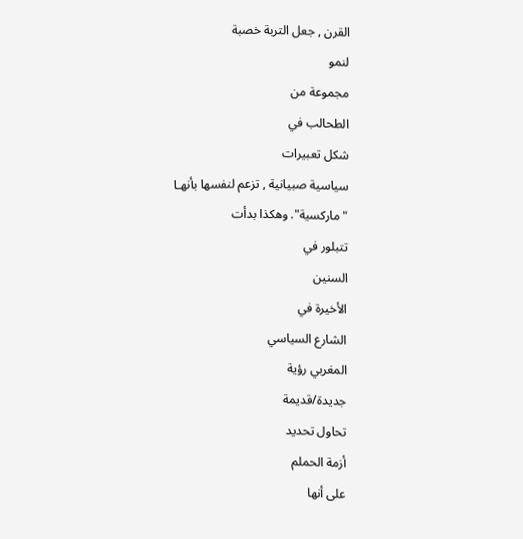القرن , جعل التربة خصبة
لنمو
مجموعة من
الطحالب في
شكل تعبيرات
سياسية صبيانية , تزعم لنفسها بأنهـا
"ماركسية". وهكذا بدأت
تتبلور في
السنين
الأخيرة في
الشارع السياسي
المغربي رؤية
جديدة/قديمة
تحاول تحديد
أزمة الحملم
على أنها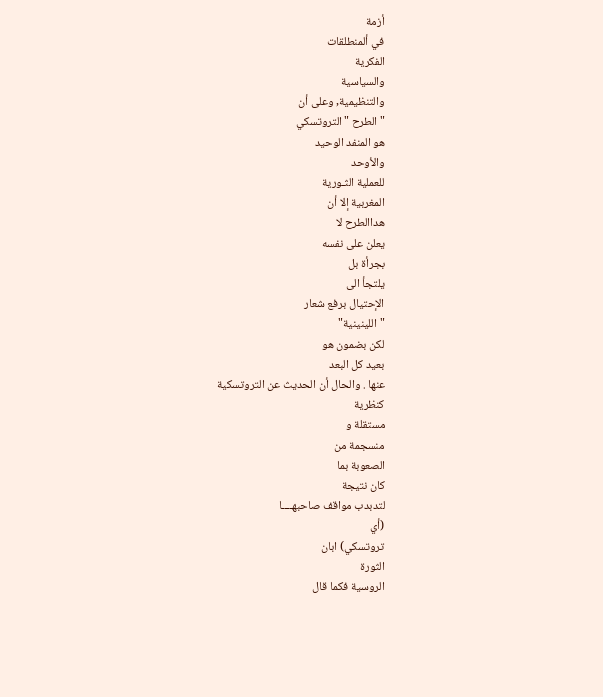أزمة
في ألمنطلقات
الفكرية
والسياسية
والتنظيمية, وعلى أن
"الطرح "التروتسكي
هو المنفد الوحيد
والأوحد
للعملية الثـورية
المغربية إلا أن
هداالطرح لا
يعلن على نفسه
بجرأة بل
يلتجأ الى
الإحتيال برفع شعار
"اللينينية"
لكن بضمون هو
بعيد كل البعد
عنها . والحال أن الحديث عن التروتسكية
كنظرية
مستقلة و
منسجمة من
الصعوبة بما
كان نتيجة
لتدبدب مواقف صاحبهــــا
(أي
تروتسكي) ابان
الثورة
الروسية فكما قال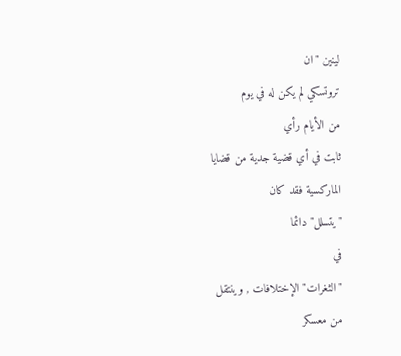لينين "ان
تروتسكي لم يكن له في يوم
من الأيام رأي
ثابت في أي قضية جدية من قضايا
الماركسية فقد كان
"يتسلل" دائما
في
"الثغرات" الإختلافات , وينتقل
من معسكر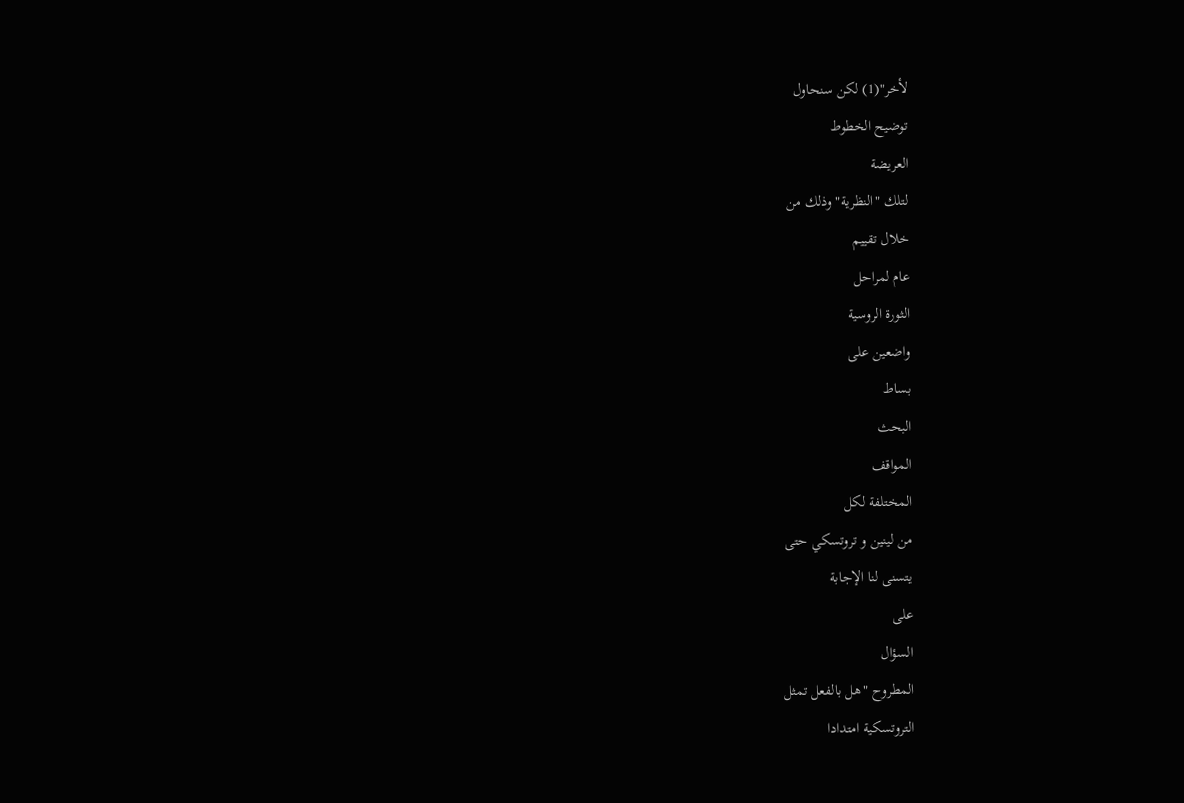لأخر"(1) لكن سنحاول
توضيح الخطوط
العريضة
لتلك "النظرية" وذلك من
خلال تقييم
عام لمراحل
الثورة الروسية
واضعين على
بساط
البحث
المواقف
المختلفة لكل
من لينين و تروتسكي حتى
يتسنى لنا الإجابة
على
السؤال
المطروح "هل بالفعل تمثل
التروتسكية امتدادا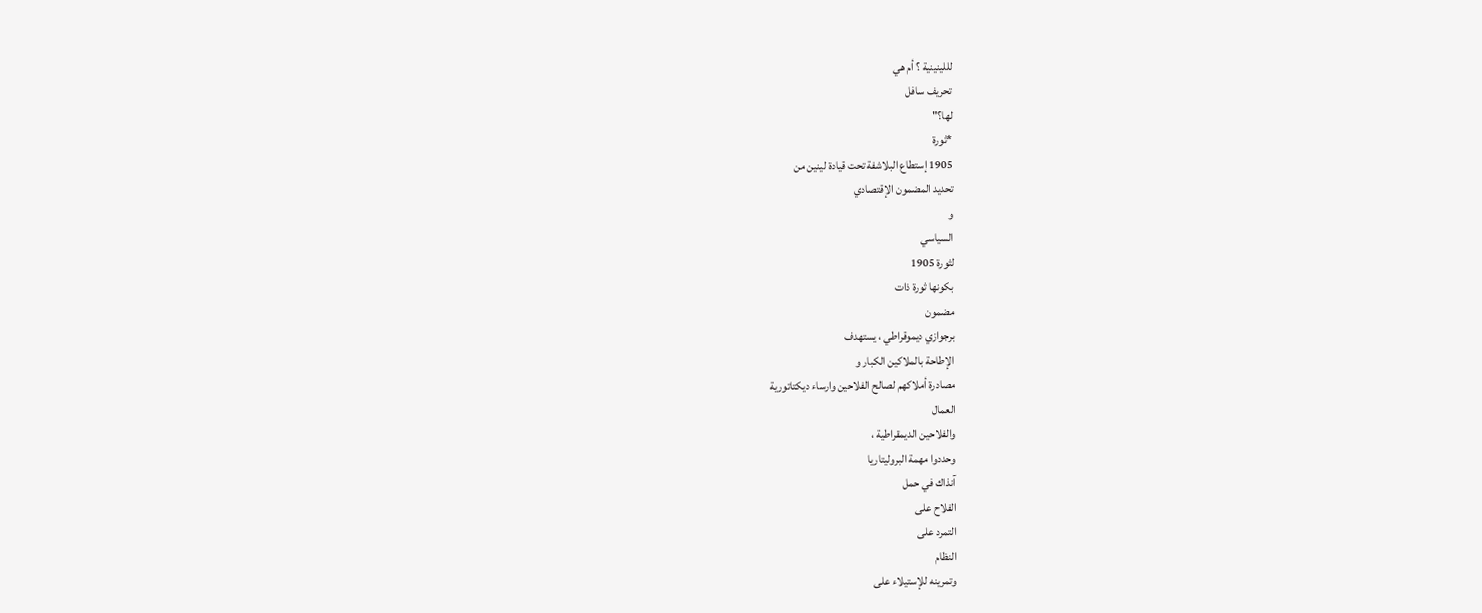لللينينية ؟ أم هي
تحريف سافل
لها؟"
*ثورة
1905 إستطاع البلاشفة تحت قيادة لينين من
تحديد المضمون الإقتصادي
و
السياسي
لثورة 1905
بكونها ثورة ذات
مضمون
برجوازي ديموقراطي ، يستهدف
الإطاحة بالملاكين الكبار و
مصادرة أملاكهم لصالح الفلاحين وارساء ديكتاتورية
العمال
والفلاحين الديمقراطية ،
وحددوا مهمة البروليتاريا
آنذاك في حمل
الفلاح على
التمرد على
النظام
وتمرينه للإستيلاء على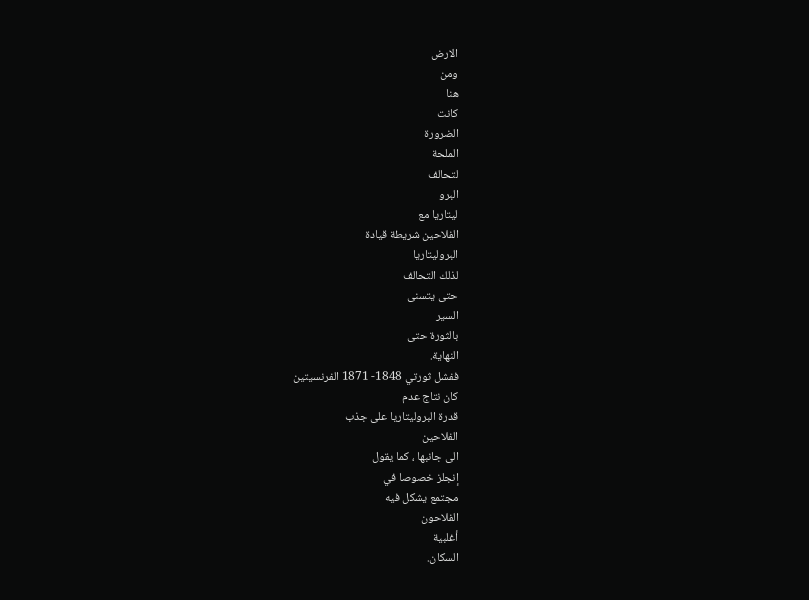الارض
ومن
هنا
كانت
الضرورة
الملحة
لتحالف
البرو
ليتاريا مع
الفلاحين شريطة قيادة
البروليتاريا
لذلك التحالف
حتى يتسنى
السير
بالثورة حتى
النهاية.
ففشل ثورتي 1848- 1871 الفرنسيتين
كان نتاج عدم
قدرة البروليتاريا على جذب
الفلاحين
الى جانبها ، كما يقول
إنجلز خصوصا في
مجتمع يشكل فيه
الفلاحون
أغلبية
السكان.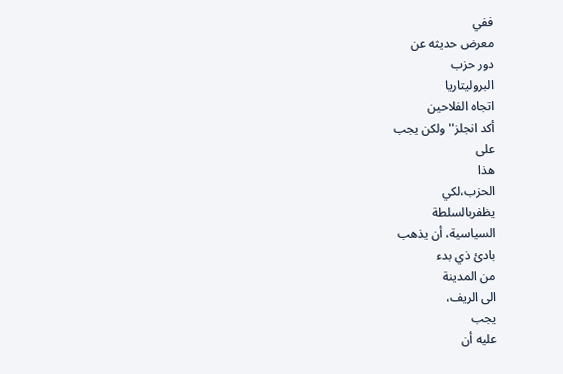ففي
معرض حديثه عن
دور حزب
البروليتاريا
اتجاه الفلاحين
أكد انجلز''ولكن يجب
على
هذا
الحزب،لكي
يظفربالسلطة
السياسية، أن يذهب
بادئ ذي بدء
من المدينة
الى الريف،
يجب
عليه أن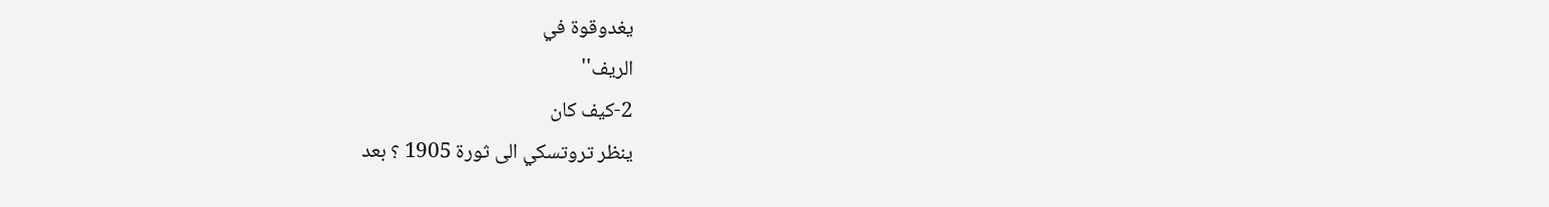يغدوقوة في
الريف''
2-كيف كان
ينظر تروتسكي الى ثورة 1905 ؟ بعد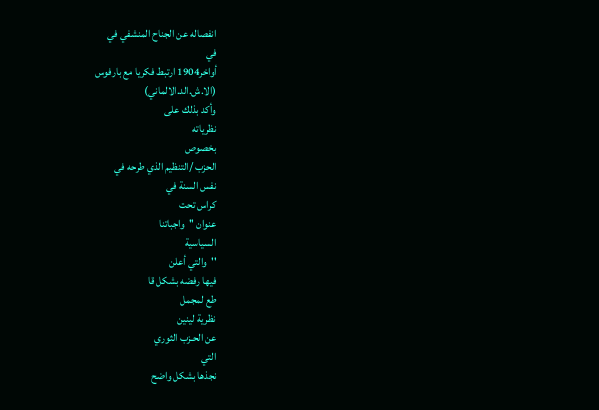انفصاله عن الجناح المنشفي في
في
أواخر1904 ارتبط فكريا مع بارفوس
(الا.ش.الد.الالماني)
وأكد بذلك على
نظرياته
بخصوص
الحزب /التنظيم الذي طرحه في
نفس السنة في
كراس تحت
عنوان ''واجباتنا
السياسية
''والتي أعلن
فيها رفضه بشكل قا
طع لمجمل
نظرية لينين
عن الحـزب الثوري
التي
نجذها بشكل واضح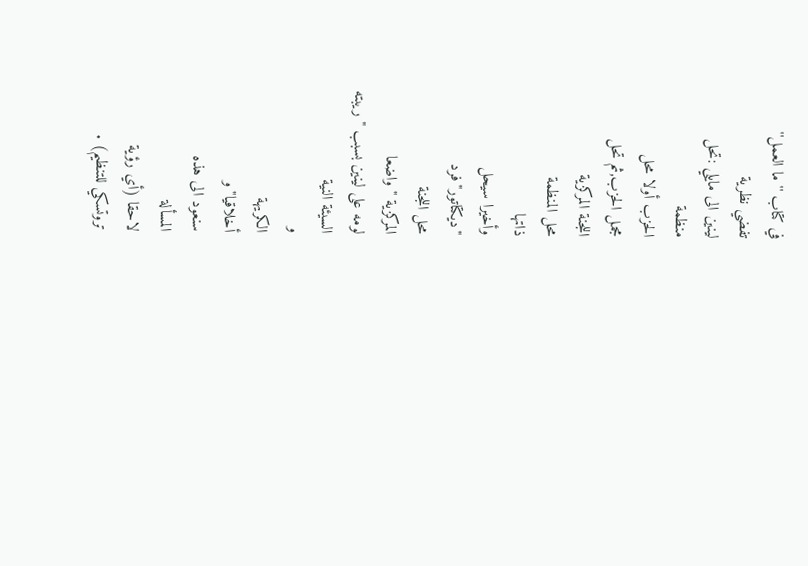في كتاب ''ما العمل''
تفضي نظرية
لينين الى مايلي :تحل
منظمة
الحزب أولا محل
مجمل الحزب,ثم تحل
اللجنة المركزية
محل المنظمة
ذاتها
وأخيرا سيحل
"ديكتاتور"فرد
محل اللجنة
المركزية " واضعا
لومه على لينين بسبب " ريبته
السيئة النية
و
الكريهة
أخلاقيا"و
سنعود الى هذه
المسألة
لاحقا (أي رؤية
تروتسكي للتنظيم) .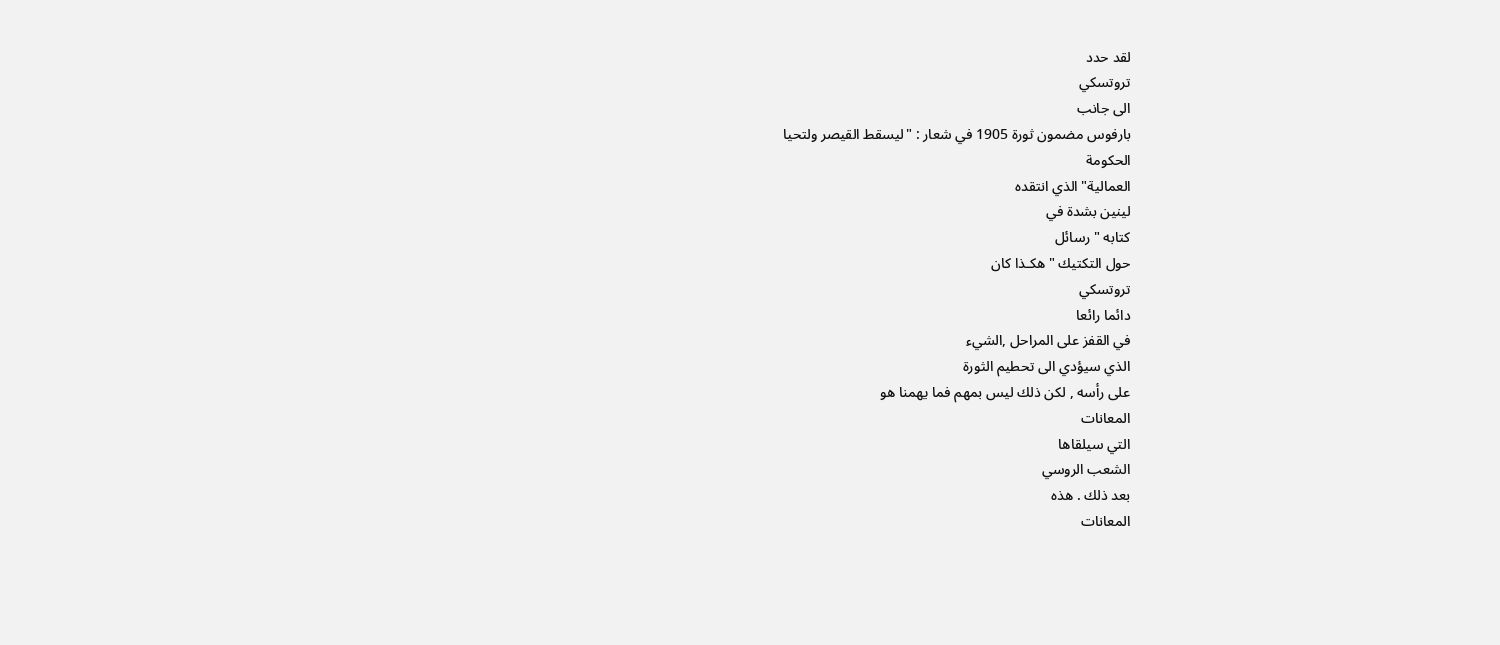لقد حدد
تروتسكي
الى جانب
بارفوس مضمون ثورة 1905 في شعار : "ليسقط القيصر ولتحيا
الحكومة
العمالية" الذي انتقده
لينين بشدة في
كتابه " رسائل
حول التكتيك " هكـذا كان
تروتسكي
دائما رائعا
في القفز على المراحل ,الشيء
الذي سيؤدي الى تحطيم الثورة
على رأسه , لكن ذلك ليس بمهم فما يهمنا هو
المعانات
التي سيلقاها
الشعب الروسي
بعد ذلك . هذه
المعانات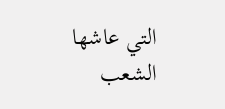التي عاشها
الشعب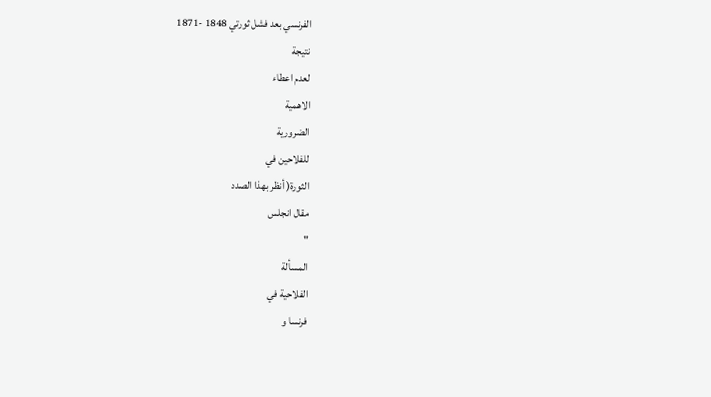الفرنسي بعد فشل ثورتي 1848 -1871
نتيجة
لعدم اعطاء
الاهمية
الضرورية
للفلاحين في
الثورة( أنظر بهذا الصدد
مقال انجلس
"
المسألة
الفلاحية في
فرنسا و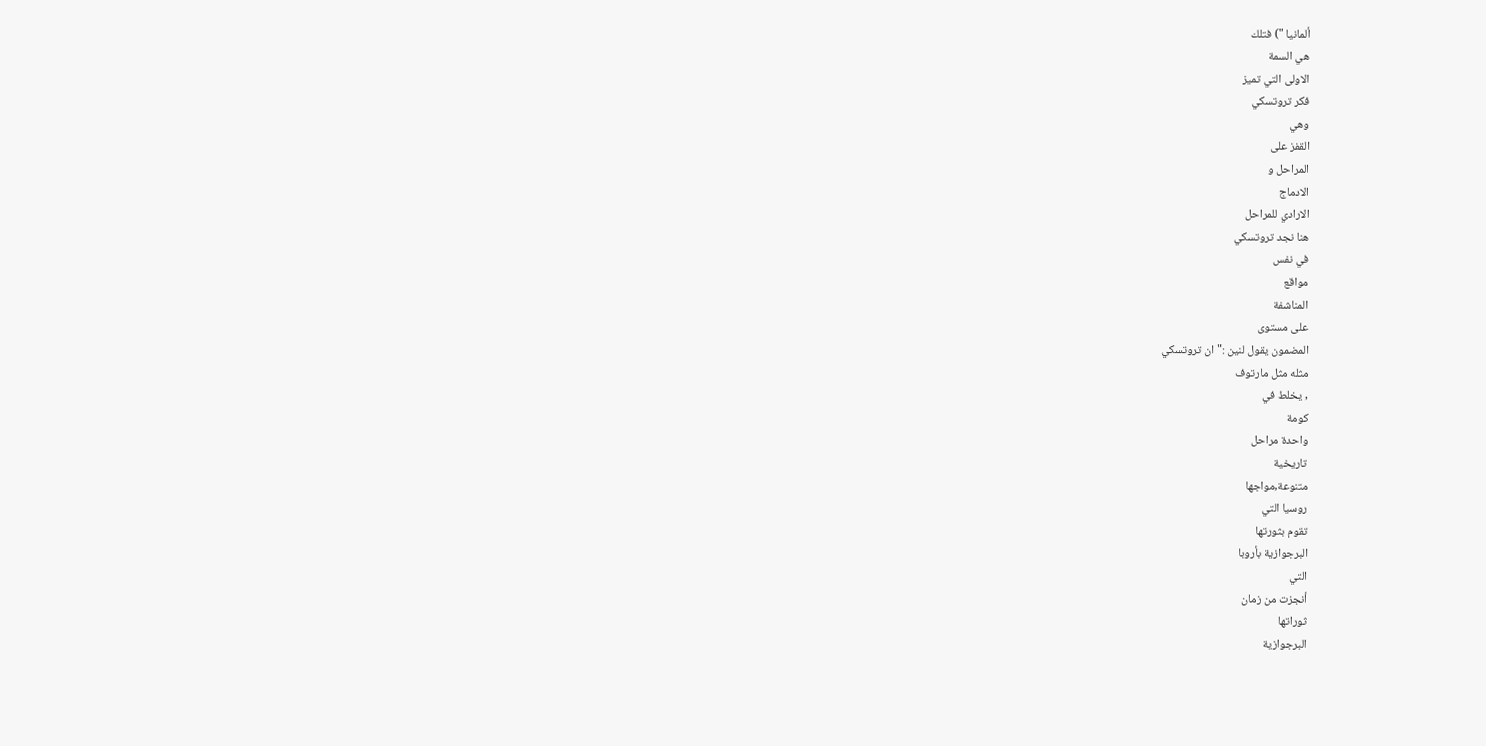ألمانيا ") فتلك
هي السمة
الاولى التي تميز
فكر تروتسكي
وهي
القفز على
المراحل و
الادماج
الارادي للمراحل
هنا نجد تروتسكي
في نفس
مواقع
المناشفة
على مستوى
المضمون يقول لنين :"ان تروتسكي
مثله مثل مارتوف
, يخلط في
كومة
واحدة مراحل
تاريخية
متنوعة,مواجها
روسيا التي
تقوم بثورتها
البرجوازية بأروبا
التي
أنجزت من زمان
ثوراتها
البرجوازية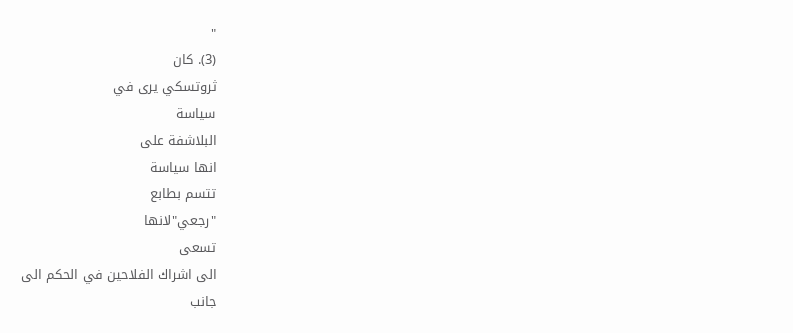"
(3). كان
ثروتسكي يرى في
سياسة
البلاشفة على
انها سياسة
تتسم بطابع
"رجعي"لانها
تسعى
الى اشراك الفلاحين في الحكم الى
جانب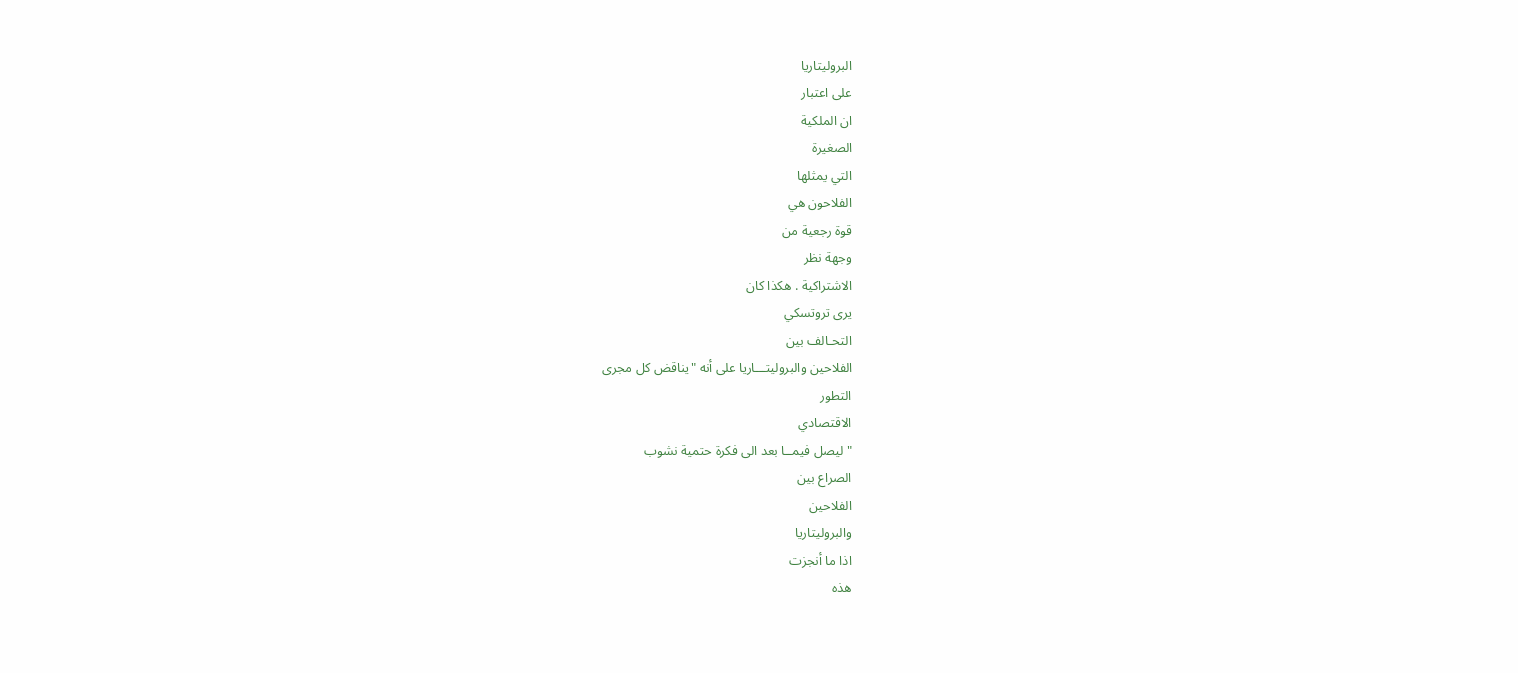البروليتاريا
على اعتبار
ان الملكية
الصغيرة
التي يمثلها
الفلاحون هي
قوة رجعية من
وجهة نظر
الاشتراكية . هكذا كان
يرى تروتسكي
التحـالف بين
الفلاحين والبروليتـــاريا على أنه "يناقض كل مجرى
التطور
الاقتصادي
"ليصل فيمــا بعد الى فكرة حتمية نشوب
الصراع بين
الفلاحين
والبروليتاريا
اذا ما أنجزت
هذه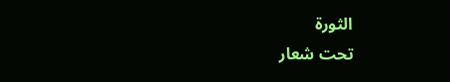الثورة
تحت شعار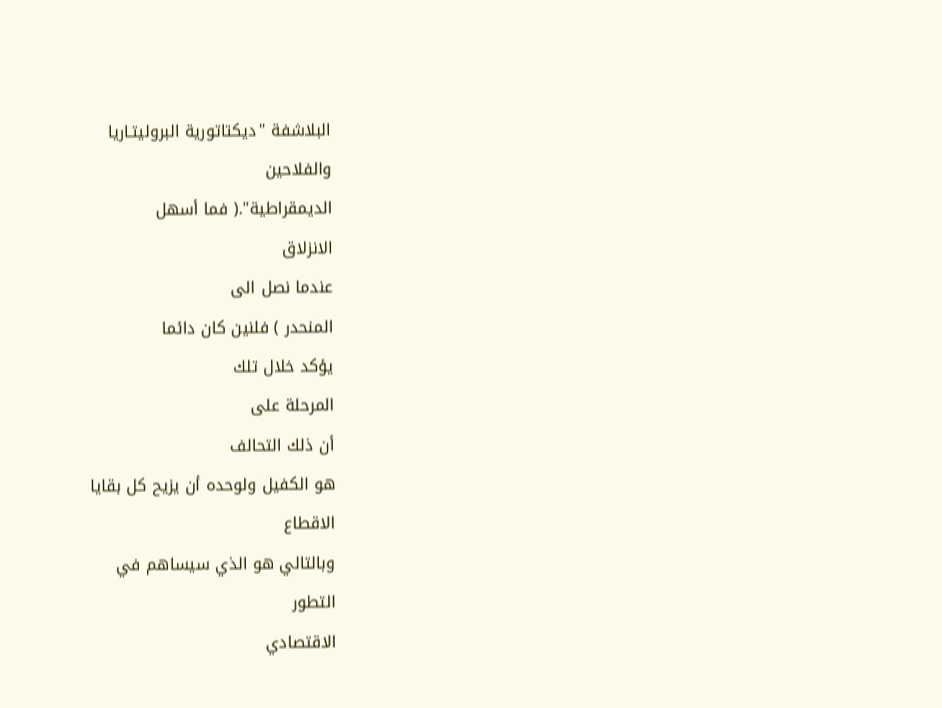البلاشفة "ديكتاتورية البروليتـاريا
والفلاحين
الديمقراطية".( فما أسهل
الانزلاق
عندما نصل الى
المنحدر ) فلنين كان دائما
يؤكد خلال تلك
المرحلة على
أن ذلك التحالف
هو الكفيل ولوحده أن يزيح كل بقايا
الاقطاع
وبالتالي هو الذي سيساهم في
التطور
الاقتصادي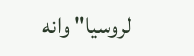لروسيا" وانه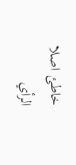خاطئ اصلا
الرأي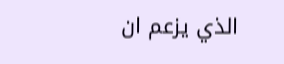الذي يزعم ان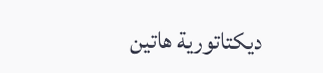ديكتاتورية هاتين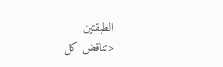الطبقتين
<تناقض كل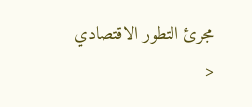مجرئ التطور الاقتصادي
<